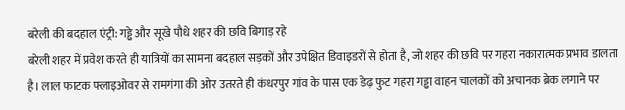बरेली की बदहाल एंट्री: गड्ढे और सूखे पौधे शहर की छवि बिगाड़ रहे
बरेली शहर में प्रवेश करते ही यात्रियों का सामना बदहाल सड़कों और उपेक्षित डिवाइडरों से होता है, जो शहर की छवि पर गहरा नकारात्मक प्रभाव डालता है। लाल फाटक फ्लाइओवर से रामगंगा की ओर उतरते ही कंधरपुर गांव के पास एक डेढ़ फुट गहरा गड्ढा वाहन चालकों को अचानक ब्रेक लगाने पर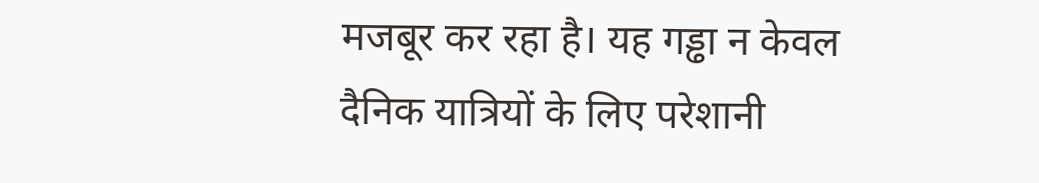मजबूर कर रहा है। यह गड्ढा न केवल दैनिक यात्रियों के लिए परेशानी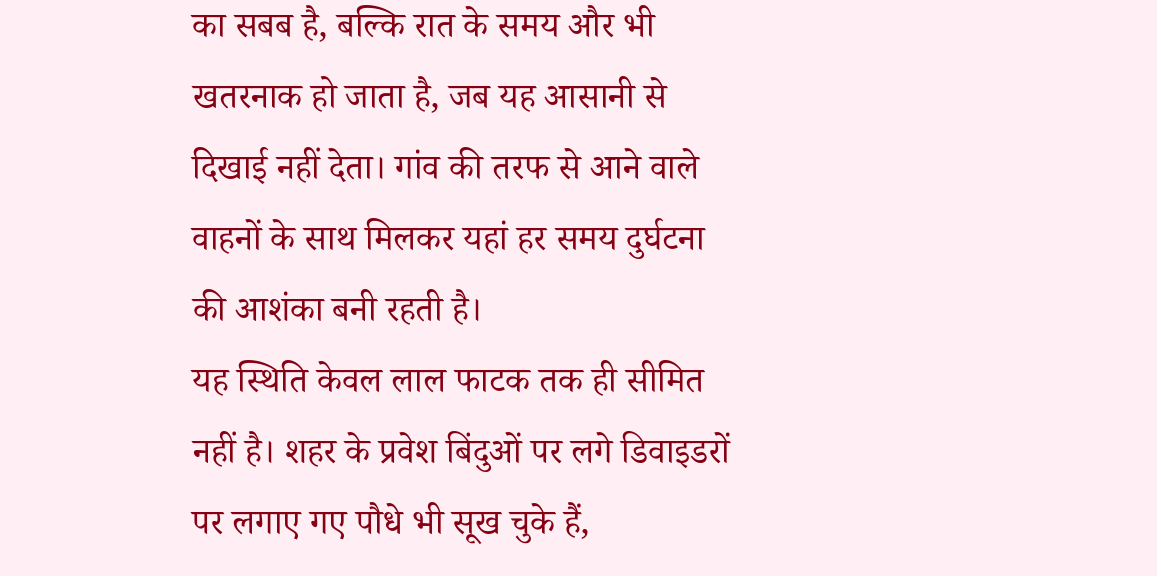का सबब है, बल्कि रात के समय और भी खतरनाक हो जाता है, जब यह आसानी से दिखाई नहीं देता। गांव की तरफ से आने वाले वाहनों के साथ मिलकर यहां हर समय दुर्घटना की आशंका बनी रहती है।
यह स्थिति केवल लाल फाटक तक ही सीमित नहीं है। शहर के प्रवेश बिंदुओं पर लगे डिवाइडरों पर लगाए गए पौधे भी सूख चुके हैं,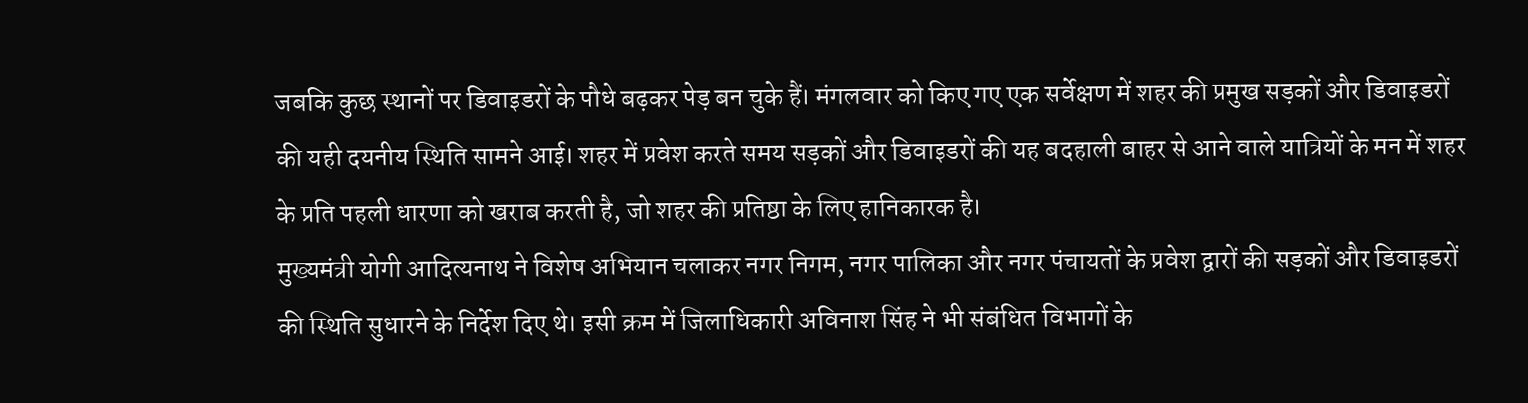जबकि कुछ स्थानों पर डिवाइडरों के पौधे बढ़कर पेड़ बन चुके हैं। मंगलवार को किए गए एक सर्वेक्षण में शहर की प्रमुख सड़कों और डिवाइडरों की यही दयनीय स्थिति सामने आई। शहर में प्रवेश करते समय सड़कों और डिवाइडरों की यह बदहाली बाहर से आने वाले यात्रियों के मन में शहर के प्रति पहली धारणा को खराब करती है, जो शहर की प्रतिष्ठा के लिए हानिकारक है।
मुख्यमंत्री योगी आदित्यनाथ ने विशेष अभियान चलाकर नगर निगम, नगर पालिका और नगर पंचायतों के प्रवेश द्वारों की सड़कों और डिवाइडरों की स्थिति सुधारने के निर्देश दिए थे। इसी क्रम में जिलाधिकारी अविनाश सिंह ने भी संबंधित विभागों के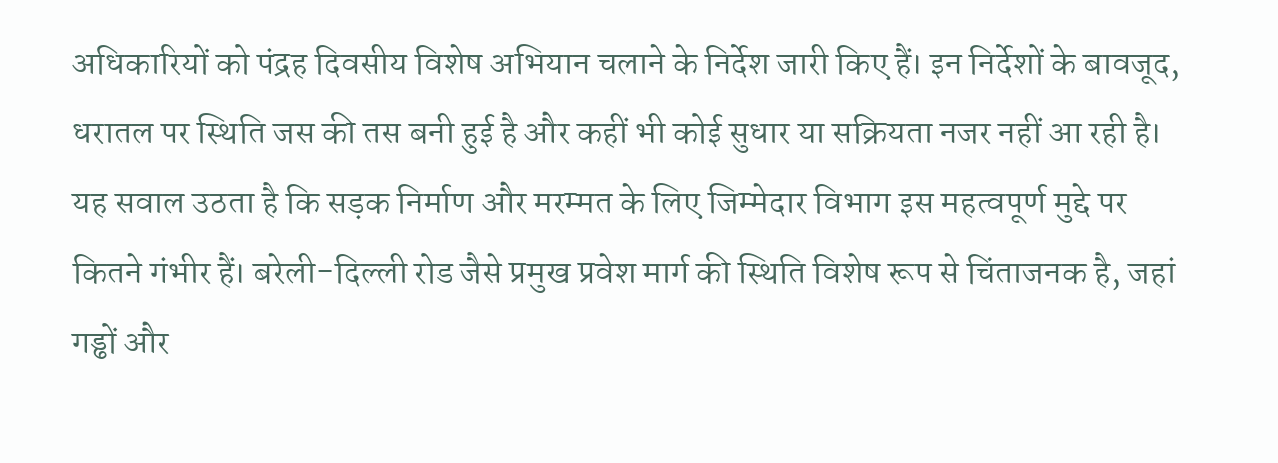अधिकारियों को पंद्रह दिवसीय विशेष अभियान चलाने के निर्देश जारी किए हैं। इन निर्देशों के बावजूद, धरातल पर स्थिति जस की तस बनी हुई है और कहीं भी कोई सुधार या सक्रियता नजर नहीं आ रही है। यह सवाल उठता है कि सड़क निर्माण और मरम्मत के लिए जिम्मेदार विभाग इस महत्वपूर्ण मुद्दे पर कितने गंभीर हैं। बरेली-दिल्ली रोड जैसे प्रमुख प्रवेश मार्ग की स्थिति विशेष रूप से चिंताजनक है, जहां गड्ढों और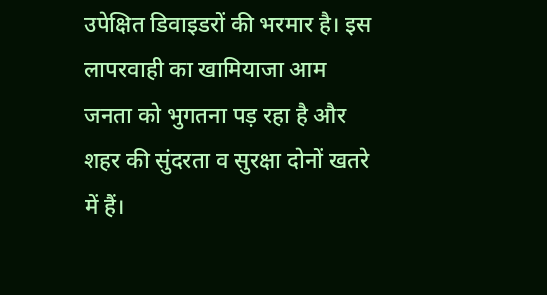उपेक्षित डिवाइडरों की भरमार है। इस लापरवाही का खामियाजा आम जनता को भुगतना पड़ रहा है और शहर की सुंदरता व सुरक्षा दोनों खतरे में हैं।